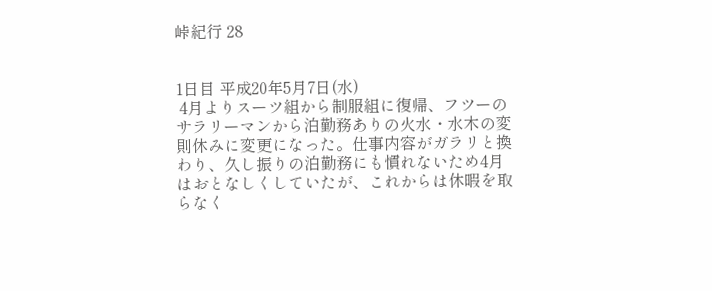峠紀行 28


1日目 平成20年5月7日(水)
 4月よりスーツ組から制服組に復帰、フツーのサラリーマンから泊勤務ありの火水・水木の変則休みに変更になった。仕事内容がガラリと換わり、久し振りの泊勤務にも慣れないため4月はおとなしくしていたが、これからは休暇を取らなく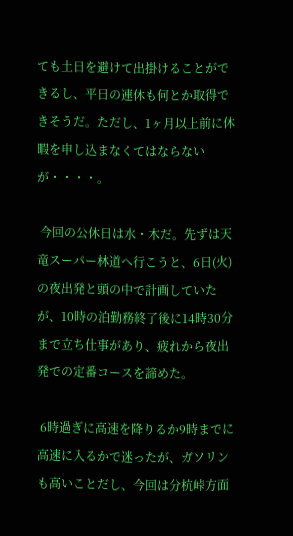ても土日を避けて出掛けることができるし、平日の連休も何とか取得できそうだ。ただし、1ヶ月以上前に休暇を申し込まなくてはならないが・・・・。

 今回の公休日は水・木だ。先ずは天竜スーパー林道へ行こうと、6日(火)の夜出発と頭の中で計画していたが、10時の泊勤務終了後に14時30分まで立ち仕事があり、疲れから夜出発での定番コースを諦めた。

 6時過ぎに高速を降りるか9時までに高速に入るかで迷ったが、ガソリンも高いことだし、今回は分杭峠方面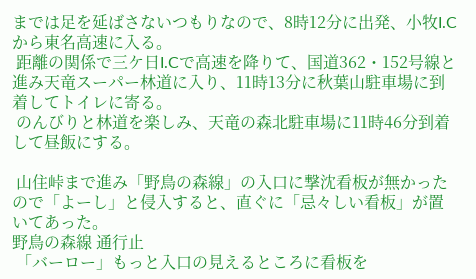までは足を延ばさないつもりなので、8時12分に出発、小牧I.Cから東名高速に入る。
 距離の関係で三ケ日I.Cで高速を降りて、国道362・152号線と進み天竜スーパー林道に入り、11時13分に秋葉山駐車場に到着してトイレに寄る。
 のんびりと林道を楽しみ、天竜の森北駐車場に11時46分到着して昼飯にする。

 山住峠まで進み「野鳥の森線」の入口に撃沈看板が無かったので「よーし」と侵入すると、直ぐに「忌々しい看板」が置いてあった。
野鳥の森線 通行止
 「バーロー」もっと入口の見えるところに看板を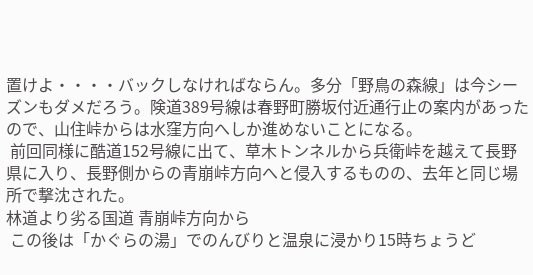置けよ・・・・バックしなければならん。多分「野鳥の森線」は今シーズンもダメだろう。険道389号線は春野町勝坂付近通行止の案内があったので、山住峠からは水窪方向へしか進めないことになる。
 前回同様に酷道152号線に出て、草木トンネルから兵衛峠を越えて長野県に入り、長野側からの青崩峠方向へと侵入するものの、去年と同じ場所で撃沈された。
林道より劣る国道 青崩峠方向から
 この後は「かぐらの湯」でのんびりと温泉に浸かり15時ちょうど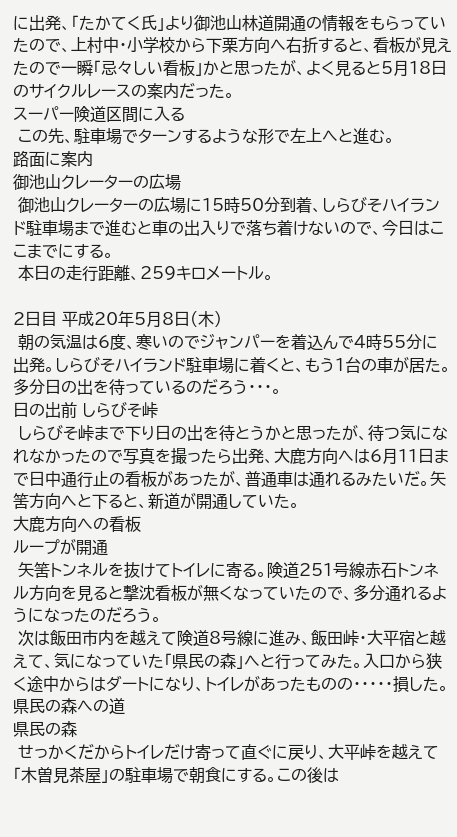に出発、「たかてく氏」より御池山林道開通の情報をもらっていたので、上村中・小学校から下栗方向へ右折すると、看板が見えたので一瞬「忌々しい看板」かと思ったが、よく見ると5月18日のサイクルレースの案内だった。
スーパー険道区間に入る
 この先、駐車場でターンするような形で左上へと進む。
路面に案内
御池山クレーターの広場
 御池山クレーターの広場に15時50分到着、しらびそハイランド駐車場まで進むと車の出入りで落ち着けないので、今日はここまでにする。
 本日の走行距離、259キロメートル。

2日目 平成20年5月8日(木)
 朝の気温は6度、寒いのでジャンパーを着込んで4時55分に出発。しらびそハイランド駐車場に着くと、もう1台の車が居た。多分日の出を待っているのだろう・・・。
日の出前 しらびそ峠
 しらびそ峠まで下り日の出を待とうかと思ったが、待つ気になれなかったので写真を撮ったら出発、大鹿方向へは6月11日まで日中通行止の看板があったが、普通車は通れるみたいだ。矢筈方向へと下ると、新道が開通していた。
大鹿方向への看板
ループが開通
 矢筈トンネルを抜けてトイレに寄る。険道251号線赤石トンネル方向を見ると撃沈看板が無くなっていたので、多分通れるようになったのだろう。
 次は飯田市内を越えて険道8号線に進み、飯田峠・大平宿と越えて、気になっていた「県民の森」へと行ってみた。入口から狭く途中からはダートになり、トイレがあったものの・・・・・損した。
県民の森への道
県民の森
 せっかくだからトイレだけ寄って直ぐに戻り、大平峠を越えて「木曽見茶屋」の駐車場で朝食にする。この後は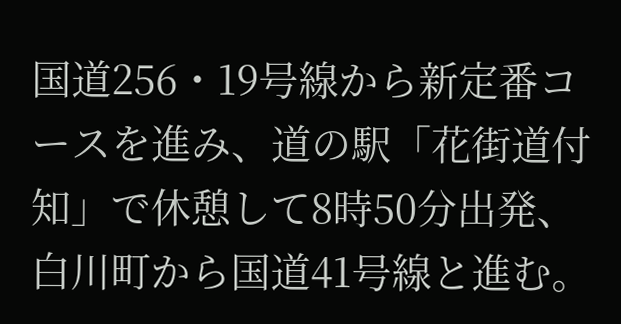国道256・19号線から新定番コースを進み、道の駅「花街道付知」で休憩して8時50分出発、白川町から国道41号線と進む。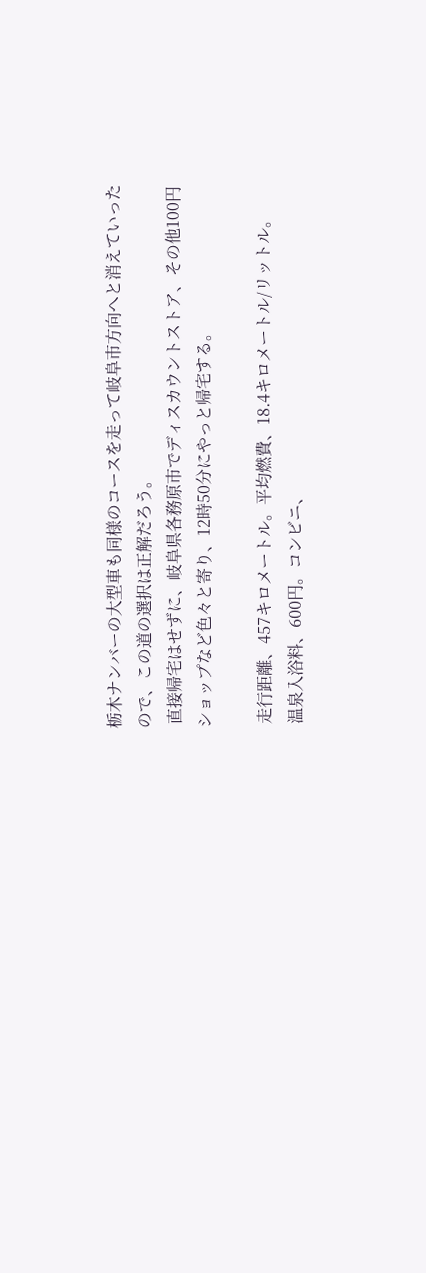栃木ナンバーの大型車も同様のコースを走って岐阜市方向へと消えていったので、この道の選択は正解だろう。
 直接帰宅はせずに、岐阜県各務原市でディスカウントストア、その他100円ショップなど色々と寄り、12時50分にやっと帰宅する。

 走行距離、457キロメートル。平均燃費、18.4キロメートル/リットル。
 温泉入浴料、600円。コンビニ、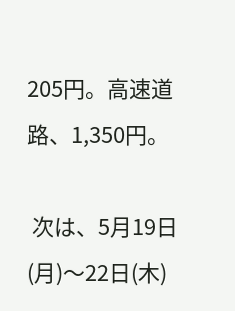205円。高速道路、1,350円。

 次は、5月19日(月)〜22日(木)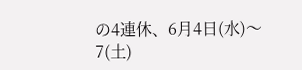の4連休、6月4日(水)〜7(土)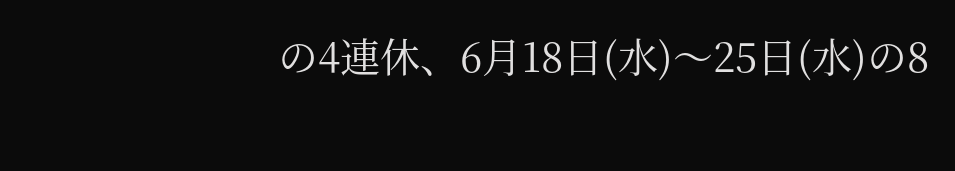の4連休、6月18日(水)〜25日(水)の8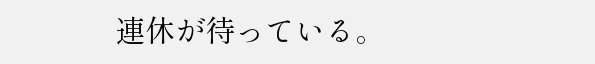連休が待っている。